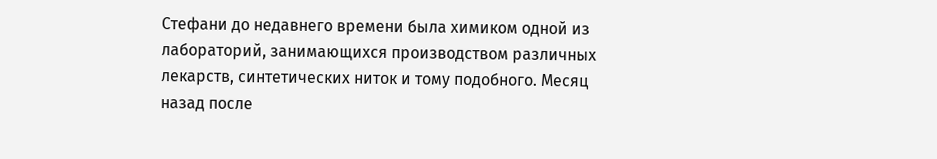Стефани до недавнего времени была химиком одной из лабораторий, занимающихся производством различных лекарств, синтетических ниток и тому подобного. Месяц назад после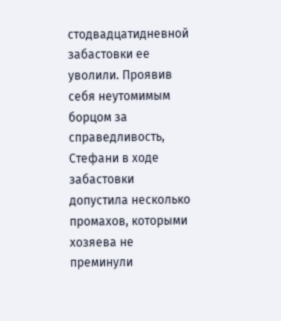стодвадцатидневной забастовки ее уволили. Проявив себя неутомимым борцом за справедливость, Стефани в ходе забастовки допустила несколько промахов, которыми хозяева не преминули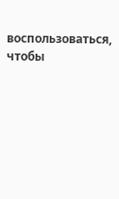воспользоваться, чтобы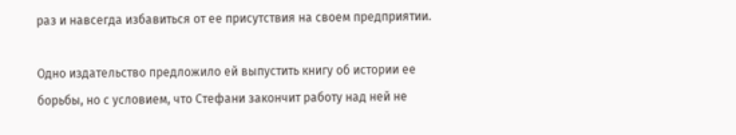раз и навсегда избавиться от ее присутствия на своем предприятии.

Одно издательство предложило ей выпустить книгу об истории ее борьбы, но с условием, что Стефани закончит работу над ней не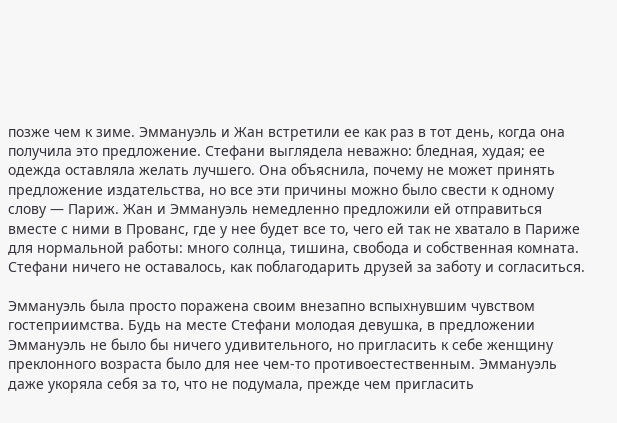позже чем к зиме. Эммануэль и Жан встретили ее как раз в тот день, когда она получила это предложение. Стефани выглядела неважно: бледная, худая; ее одежда оставляла желать лучшего. Она объяснила, почему не может принять предложение издательства, но все эти причины можно было свести к одному слову — Париж. Жан и Эммануэль немедленно предложили ей отправиться вместе с ними в Прованс, где у нее будет все то, чего ей так не хватало в Париже для нормальной работы: много солнца, тишина, свобода и собственная комната. Стефани ничего не оставалось, как поблагодарить друзей за заботу и согласиться.

Эммануэль была просто поражена своим внезапно вспыхнувшим чувством гостеприимства. Будь на месте Стефани молодая девушка, в предложении Эммануэль не было бы ничего удивительного, но пригласить к себе женщину преклонного возраста было для нее чем-то противоестественным. Эммануэль даже укоряла себя за то, что не подумала, прежде чем пригласить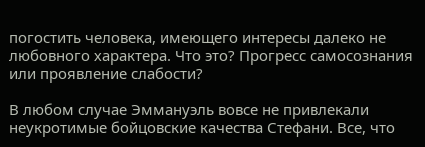погостить человека, имеющего интересы далеко не любовного характера. Что это? Прогресс самосознания или проявление слабости?

В любом случае Эммануэль вовсе не привлекали неукротимые бойцовские качества Стефани. Все, что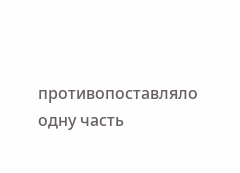противопоставляло одну часть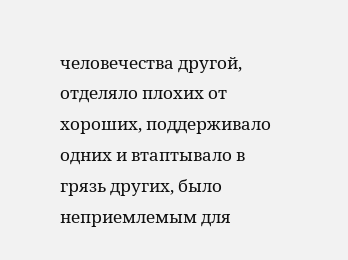человечества другой, отделяло плохих от хороших, поддерживало одних и втаптывало в грязь других, было неприемлемым для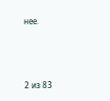нее.



2 из 83